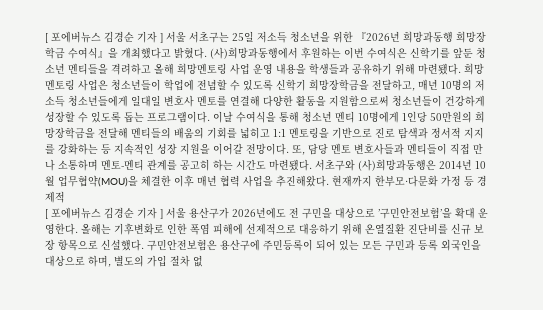[ 포에버뉴스 김경순 기자 ] 서울 서초구는 25일 저소득 청소년을 위한 『2026년 희망과동행 희망장학금 수여식』을 개최했다고 밝혔다. (사)희망과동행에서 후원하는 이번 수여식은 신학기를 앞둔 청소년 멘티들을 격려하고 올해 희망멘토링 사업 운영 내용을 학생들과 공유하기 위해 마련됐다. 희망멘토링 사업은 청소년들이 학업에 전념할 수 있도록 신학기 희망장학금을 전달하고, 매년 10명의 저소득 청소년들에게 일대일 변호사 멘토를 연결해 다양한 활동을 지원함으로써 청소년들이 건강하게 성장할 수 있도록 돕는 프로그램이다. 이날 수여식을 통해 청소년 멘티 10명에게 1인당 50만원의 희망장학금을 전달해 멘티들의 배움의 기회를 넓히고 1:1 멘토링을 기반으로 진로 탐색과 정서적 지지를 강화하는 등 지속적인 성장 지원을 이어갈 전망이다. 또, 담당 멘토 변호사들과 멘티들이 직접 만나 소통하며 멘토-멘티 관계를 공고히 하는 시간도 마련됐다. 서초구와 (사)희망과동행은 2014년 10월 업무협약(MOU)을 체결한 이후 매년 협력 사업을 추진해왔다. 현재까지 한부모·다문화 가정 등 경제적
[ 포에버뉴스 김경순 기자 ] 서울 용산구가 2026년에도 전 구민을 대상으로 ’구민안전보험’을 확대 운영한다. 올해는 기후변화로 인한 폭염 피해에 선제적으로 대응하기 위해 온열질환 진단비를 신규 보장 항목으로 신설했다. 구민안전보험은 용산구에 주민등록이 되어 있는 모든 구민과 등록 외국인을 대상으로 하며, 별도의 가입 절차 없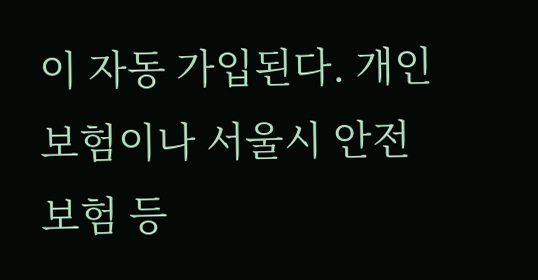이 자동 가입된다. 개인보험이나 서울시 안전보험 등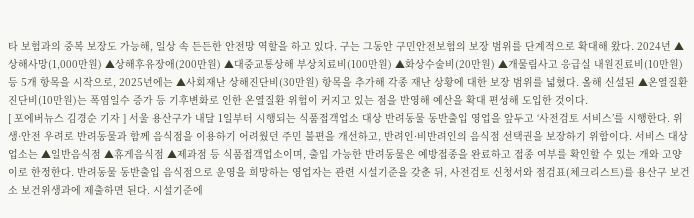타 보험과의 중복 보장도 가능해, 일상 속 든든한 안전망 역할을 하고 있다. 구는 그동안 구민안전보험의 보장 범위를 단계적으로 확대해 왔다. 2024년 ▲상해사망(1,000만원) ▲상해후유장애(200만원) ▲대중교통상해 부상치료비(100만원) ▲화상수술비(20만원) ▲개물림사고 응급실 내원진료비(10만원) 등 5개 항목을 시작으로, 2025년에는 ▲사회재난 상해진단비(30만원) 항목을 추가해 각종 재난 상황에 대한 보장 범위를 넓혔다. 올해 신설된 ▲온열질환 진단비(10만원)는 폭염일수 증가 등 기후변화로 인한 온열질환 위험이 커지고 있는 점을 반영해 예산을 확대 편성해 도입한 것이다.
[ 포에버뉴스 김경순 기자 ] 서울 용산구가 내달 1일부터 시행되는 식품접객업소 대상 반려동물 동반출입 영업을 앞두고 ‘사전검토 서비스’를 시행한다. 위생·안전 우려로 반려동물과 함께 음식점을 이용하기 어려웠던 주민 불편을 개선하고, 반려인·비반려인의 음식점 선택권을 보장하기 위함이다. 서비스 대상 업소는 ▲일반음식점 ▲휴게음식점 ▲제과점 등 식품접객업소이며, 출입 가능한 반려동물은 예방접종을 완료하고 접종 여부를 확인할 수 있는 개와 고양이로 한정한다. 반려동물 동반출입 음식점으로 운영을 희망하는 영업자는 관련 시설기준을 갖춘 뒤, 사전검토 신청서와 점검표(체크리스트)를 용산구 보건소 보건위생과에 제출하면 된다. 시설기준에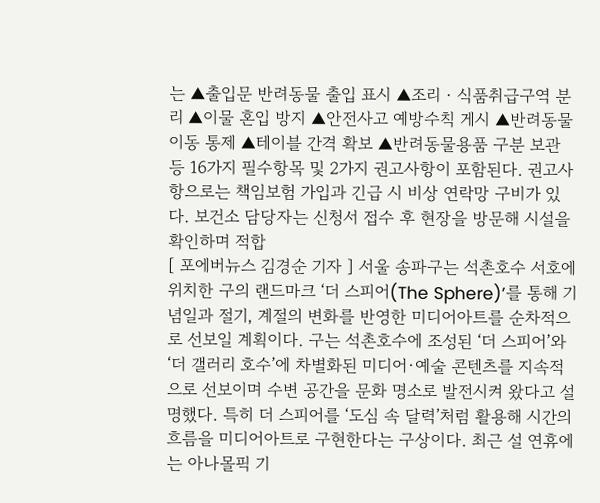는 ▲출입문 반려동물 출입 표시 ▲조리‧식품취급구역 분리 ▲이물 혼입 방지 ▲안전사고 예방수칙 게시 ▲반려동물 이동 통제 ▲테이블 간격 확보 ▲반려동물용품 구분 보관 등 16가지 필수항목 및 2가지 권고사항이 포함된다. 권고사항으로는 책임보험 가입과 긴급 시 비상 연락망 구비가 있다. 보건소 담당자는 신청서 접수 후 현장을 방문해 시설을 확인하며 적합
[ 포에버뉴스 김경순 기자 ] 서울 송파구는 석촌호수 서호에 위치한 구의 랜드마크 ‘더 스피어(The Sphere)’를 통해 기념일과 절기, 계절의 변화를 반영한 미디어아트를 순차적으로 선보일 계획이다. 구는 석촌호수에 조성된 ‘더 스피어’와 ‘더 갤러리 호수’에 차별화된 미디어·예술 콘텐츠를 지속적으로 선보이며 수변 공간을 문화 명소로 발전시켜 왔다고 설명했다. 특히 더 스피어를 ‘도심 속 달력’처럼 활용해 시간의 흐름을 미디어아트로 구현한다는 구상이다. 최근 설 연휴에는 아나몰픽 기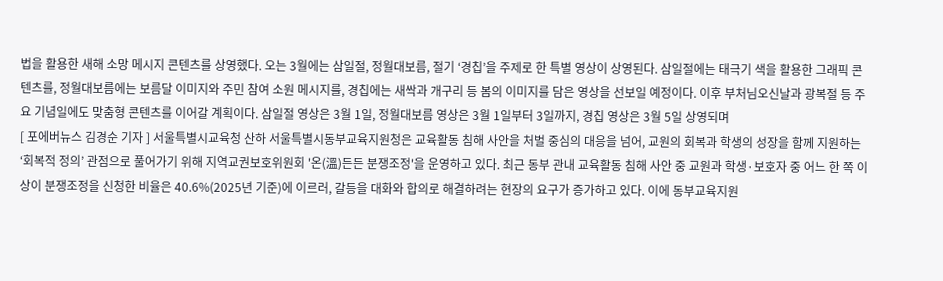법을 활용한 새해 소망 메시지 콘텐츠를 상영했다. 오는 3월에는 삼일절, 정월대보름, 절기 ‘경칩’을 주제로 한 특별 영상이 상영된다. 삼일절에는 태극기 색을 활용한 그래픽 콘텐츠를, 정월대보름에는 보름달 이미지와 주민 참여 소원 메시지를, 경칩에는 새싹과 개구리 등 봄의 이미지를 담은 영상을 선보일 예정이다. 이후 부처님오신날과 광복절 등 주요 기념일에도 맞춤형 콘텐츠를 이어갈 계획이다. 삼일절 영상은 3월 1일, 정월대보름 영상은 3월 1일부터 3일까지, 경칩 영상은 3월 5일 상영되며
[ 포에버뉴스 김경순 기자 ] 서울특별시교육청 산하 서울특별시동부교육지원청은 교육활동 침해 사안을 처벌 중심의 대응을 넘어, 교원의 회복과 학생의 성장을 함께 지원하는 ‘회복적 정의’ 관점으로 풀어가기 위해 지역교권보호위원회 '온(溫)든든 분쟁조정'을 운영하고 있다. 최근 동부 관내 교육활동 침해 사안 중 교원과 학생·보호자 중 어느 한 쪽 이상이 분쟁조정을 신청한 비율은 40.6%(2025년 기준)에 이르러, 갈등을 대화와 합의로 해결하려는 현장의 요구가 증가하고 있다. 이에 동부교육지원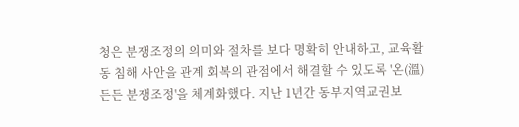청은 분쟁조정의 의미와 절차를 보다 명확히 안내하고, 교육활동 침해 사안을 관계 회복의 관점에서 해결할 수 있도록 '온(溫)든든 분쟁조정'을 체계화했다. 지난 1년간 동부지역교권보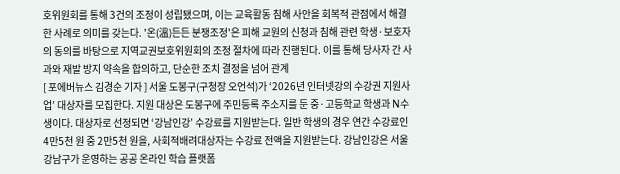호위원회를 통해 3건의 조정이 성립됐으며, 이는 교육활동 침해 사안을 회복적 관점에서 해결한 사례로 의미를 갖는다. '온(溫)든든 분쟁조정'은 피해 교원의 신청과 침해 관련 학생·보호자의 동의를 바탕으로 지역교권보호위원회의 조정 절차에 따라 진행된다. 이를 통해 당사자 간 사과와 재발 방지 약속을 합의하고, 단순한 조치 결정을 넘어 관계
[ 포에버뉴스 김경순 기자 ] 서울 도봉구(구청장 오언석)가 ‘2026년 인터넷강의 수강권 지원사업’ 대상자를 모집한다. 지원 대상은 도봉구에 주민등록 주소지를 둔 중·고등학교 학생과 N수생이다. 대상자로 선정되면 ‘강남인강’ 수강료를 지원받는다. 일반 학생의 경우 연간 수강료인 4만5천 원 중 2만5천 원을, 사회적배려대상자는 수강료 전액을 지원받는다. 강남인강은 서울 강남구가 운영하는 공공 온라인 학습 플랫폼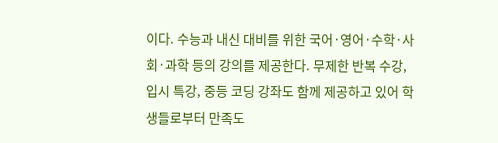이다. 수능과 내신 대비를 위한 국어·영어·수학·사회·과학 등의 강의를 제공한다. 무제한 반복 수강, 입시 특강, 중등 코딩 강좌도 함께 제공하고 있어 학생들로부터 만족도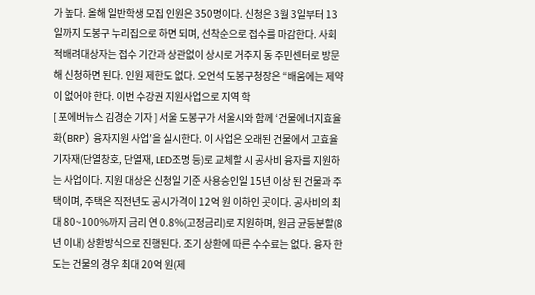가 높다. 올해 일반학생 모집 인원은 350명이다. 신청은 3월 3일부터 13일까지 도봉구 누리집으로 하면 되며, 선착순으로 접수를 마감한다. 사회적배려대상자는 접수 기간과 상관없이 상시로 거주지 동 주민센터로 방문해 신청하면 된다. 인원 제한도 없다. 오언석 도봉구청장은 “배움에는 제약이 없어야 한다. 이번 수강권 지원사업으로 지역 학
[ 포에버뉴스 김경순 기자 ] 서울 도봉구가 서울시와 함께 ‘건물에너지효율화(BRP) 융자지원 사업’을 실시한다. 이 사업은 오래된 건물에서 고효율 기자재(단열창호, 단열재, LED조명 등)로 교체할 시 공사비 융자를 지원하는 사업이다. 지원 대상은 신청일 기준 사용승인일 15년 이상 된 건물과 주택이며, 주택은 직전년도 공시가격이 12억 원 이하인 곳이다. 공사비의 최대 80~100%까지 금리 연 0.8%(고정금리)로 지원하며, 원금 균등분할(8년 이내) 상환방식으로 진행된다. 조기 상환에 따른 수수료는 없다. 융자 한도는 건물의 경우 최대 20억 원(제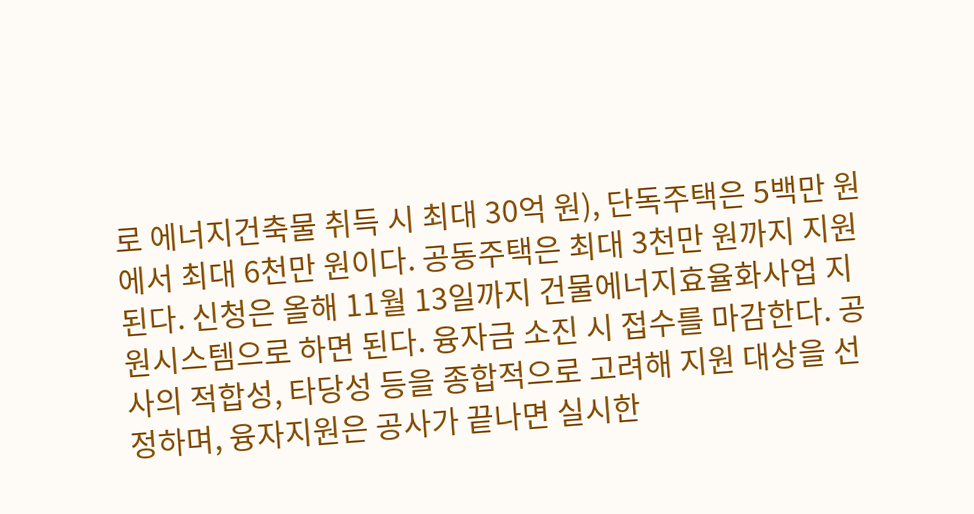로 에너지건축물 취득 시 최대 30억 원), 단독주택은 5백만 원에서 최대 6천만 원이다. 공동주택은 최대 3천만 원까지 지원된다. 신청은 올해 11월 13일까지 건물에너지효율화사업 지원시스템으로 하면 된다. 융자금 소진 시 접수를 마감한다. 공사의 적합성, 타당성 등을 종합적으로 고려해 지원 대상을 선정하며, 융자지원은 공사가 끝나면 실시한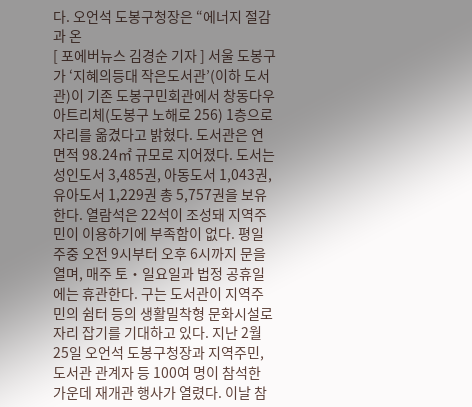다. 오언석 도봉구청장은 “에너지 절감과 온
[ 포에버뉴스 김경순 기자 ] 서울 도봉구가 ‘지혜의등대 작은도서관’(이하 도서관)이 기존 도봉구민회관에서 창동다우아트리체(도봉구 노해로 256) 1층으로 자리를 옮겼다고 밝혔다. 도서관은 연면적 98.24㎡ 규모로 지어졌다. 도서는 성인도서 3,485권, 아동도서 1,043권, 유아도서 1,229권 총 5,757권을 보유한다. 열람석은 22석이 조성돼 지역주민이 이용하기에 부족함이 없다. 평일 주중 오전 9시부터 오후 6시까지 문을 열며, 매주 토‧일요일과 법정 공휴일에는 휴관한다. 구는 도서관이 지역주민의 쉼터 등의 생활밀착형 문화시설로 자리 잡기를 기대하고 있다. 지난 2월 25일 오언석 도봉구청장과 지역주민, 도서관 관계자 등 100여 명이 참석한 가운데 재개관 행사가 열렸다. 이날 참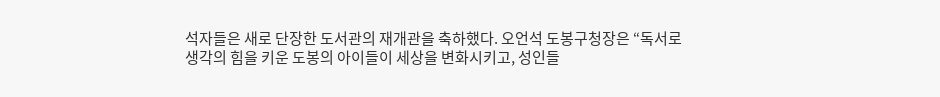석자들은 새로 단장한 도서관의 재개관을 축하했다. 오언석 도봉구청장은 “독서로 생각의 힘을 키운 도봉의 아이들이 세상을 변화시키고, 성인들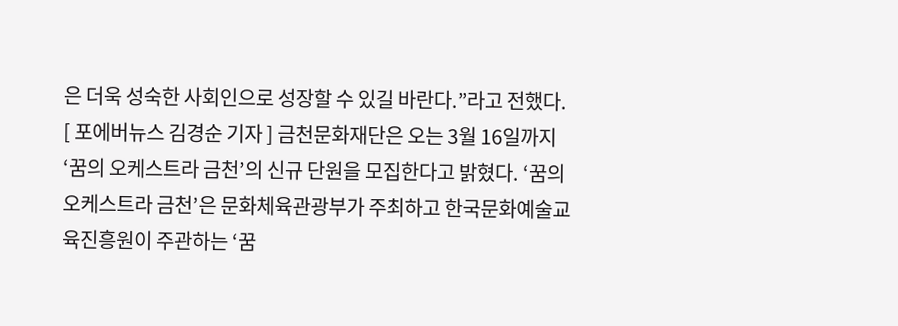은 더욱 성숙한 사회인으로 성장할 수 있길 바란다.”라고 전했다.
[ 포에버뉴스 김경순 기자 ] 금천문화재단은 오는 3월 16일까지 ‘꿈의 오케스트라 금천’의 신규 단원을 모집한다고 밝혔다. ‘꿈의 오케스트라 금천’은 문화체육관광부가 주최하고 한국문화예술교육진흥원이 주관하는 ‘꿈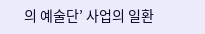의 예술단’ 사업의 일환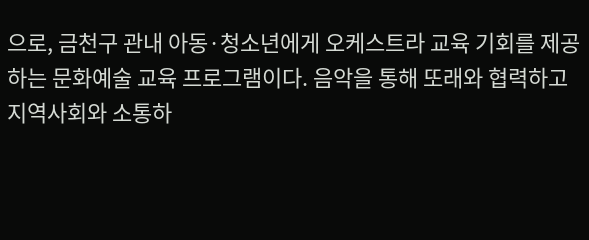으로, 금천구 관내 아동·청소년에게 오케스트라 교육 기회를 제공하는 문화예술 교육 프로그램이다. 음악을 통해 또래와 협력하고 지역사회와 소통하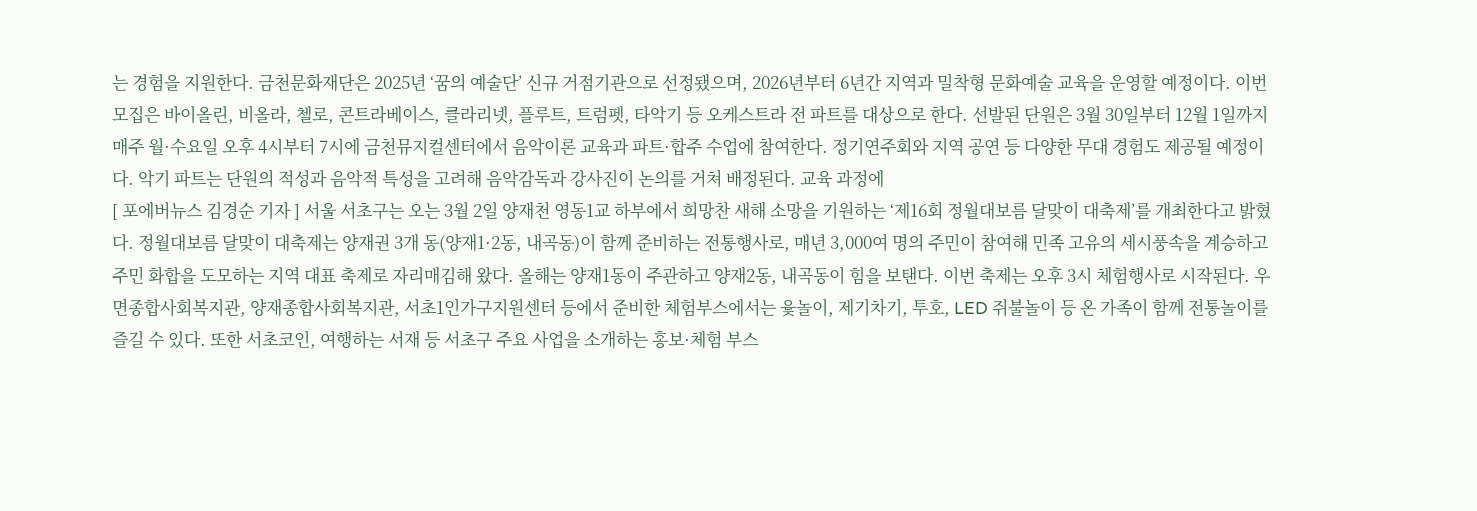는 경험을 지원한다. 금천문화재단은 2025년 ‘꿈의 예술단’ 신규 거점기관으로 선정됐으며, 2026년부터 6년간 지역과 밀착형 문화예술 교육을 운영할 예정이다. 이번 모집은 바이올린, 비올라, 첼로, 콘트라베이스, 클라리넷, 플루트, 트럼펫, 타악기 등 오케스트라 전 파트를 대상으로 한다. 선발된 단원은 3월 30일부터 12월 1일까지 매주 월·수요일 오후 4시부터 7시에 금천뮤지컬센터에서 음악이론 교육과 파트·합주 수업에 참여한다. 정기연주회와 지역 공연 등 다양한 무대 경험도 제공될 예정이다. 악기 파트는 단원의 적성과 음악적 특성을 고려해 음악감독과 강사진이 논의를 거쳐 배정된다. 교육 과정에
[ 포에버뉴스 김경순 기자 ] 서울 서초구는 오는 3월 2일 양재천 영동1교 하부에서 희망찬 새해 소망을 기원하는 ‘제16회 정월대보름 달맞이 대축제’를 개최한다고 밝혔다. 정월대보름 달맞이 대축제는 양재권 3개 동(양재1·2동, 내곡동)이 함께 준비하는 전통행사로, 매년 3,000여 명의 주민이 참여해 민족 고유의 세시풍속을 계승하고 주민 화합을 도모하는 지역 대표 축제로 자리매김해 왔다. 올해는 양재1동이 주관하고 양재2동, 내곡동이 힘을 보탠다. 이번 축제는 오후 3시 체험행사로 시작된다. 우면종합사회복지관, 양재종합사회복지관, 서초1인가구지원센터 등에서 준비한 체험부스에서는 윷놀이, 제기차기, 투호, LED 쥐불놀이 등 온 가족이 함께 전통놀이를 즐길 수 있다. 또한 서초코인, 여행하는 서재 등 서초구 주요 사업을 소개하는 홍보·체험 부스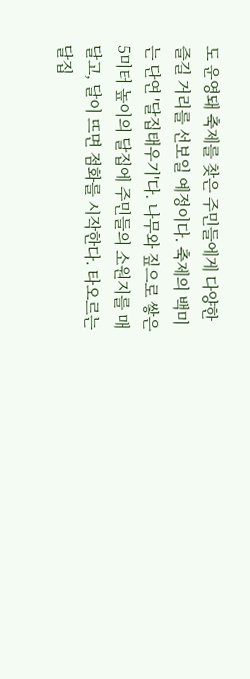도 운영돼 축제를 찾은 주민들에게 다양한 즐길 거리를 선보일 예정이다. 축제의 백미는 단연 '달집태우기'다. 나무와 짚으로 쌓은 5미터 높이의 달집에 주민들의 소원지를 매달고, 달이 뜨면 점화를 시작한다. 타오르는 달집